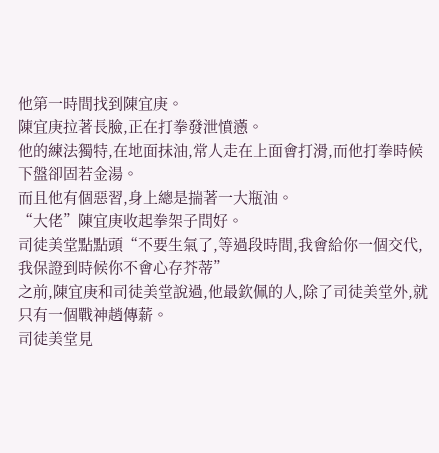他第一時間找到陳宜庚。
陳宜庚拉著長臉,正在打拳發泄憤懣。
他的練法獨特,在地面抹油,常人走在上面會打滑,而他打拳時候下盤卻固若金湯。
而且他有個惡習,身上總是揣著一大瓶油。
“大佬”陳宜庚收起拳架子問好。
司徒美堂點點頭“不要生氣了,等過段時間,我會給你一個交代,我保證到時候你不會心存芥蒂”
之前,陳宜庚和司徒美堂說過,他最欽佩的人,除了司徒美堂外,就只有一個戰神趙傳薪。
司徒美堂見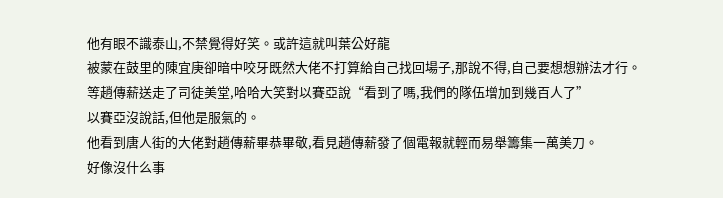他有眼不識泰山,不禁覺得好笑。或許這就叫葉公好龍
被蒙在鼓里的陳宜庚卻暗中咬牙既然大佬不打算給自己找回場子,那說不得,自己要想想辦法才行。
等趙傳薪送走了司徒美堂,哈哈大笑對以賽亞說“看到了嗎,我們的隊伍增加到幾百人了”
以賽亞沒說話,但他是服氣的。
他看到唐人街的大佬對趙傳薪畢恭畢敬,看見趙傳薪發了個電報就輕而易舉籌集一萬美刀。
好像沒什么事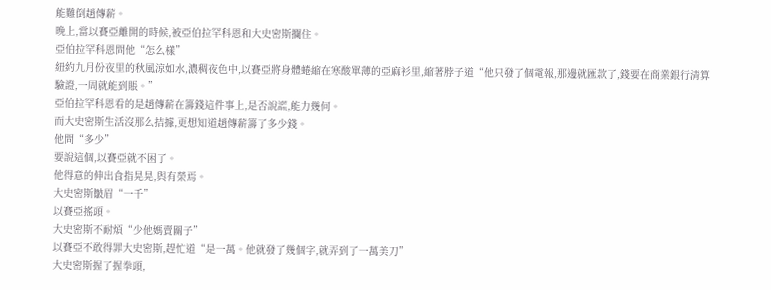能難倒趙傳薪。
晚上,當以賽亞離開的時候,被亞伯拉罕科恩和大史密斯攔住。
亞伯拉罕科恩問他“怎么樣”
紐約九月份夜里的秋風涼如水,濃稠夜色中,以賽亞將身體蜷縮在寒酸單薄的亞麻衫里,縮著脖子道“他只發了個電報,那邊就匯款了,錢要在商業銀行清算驗證,一周就能到賬。”
亞伯拉罕科恩看的是趙傳薪在籌錢這件事上,是否說謊,能力幾何。
而大史密斯生活沒那么拮據,更想知道趙傳薪籌了多少錢。
他問“多少”
要說這個,以賽亞就不困了。
他得意的伸出食指晃晃,與有榮焉。
大史密斯皺眉“一千”
以賽亞搖頭。
大史密斯不耐煩“少他媽賣關子”
以賽亞不敢得罪大史密斯,趕忙道“是一萬。他就發了幾個字,就弄到了一萬美刀”
大史密斯握了握拳頭,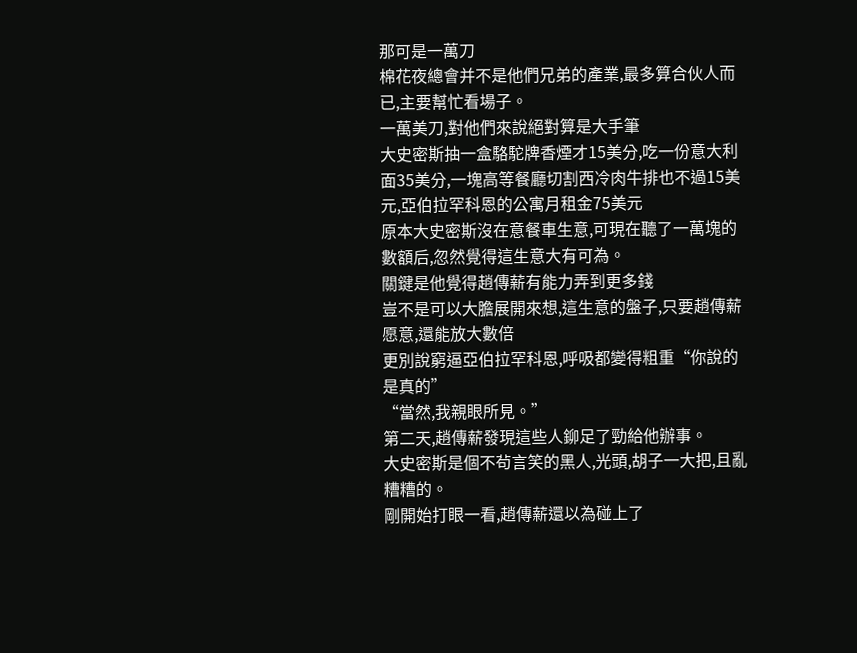那可是一萬刀
棉花夜總會并不是他們兄弟的產業,最多算合伙人而已,主要幫忙看場子。
一萬美刀,對他們來說絕對算是大手筆
大史密斯抽一盒駱駝牌香煙才15美分,吃一份意大利面35美分,一塊高等餐廳切割西冷肉牛排也不過15美元,亞伯拉罕科恩的公寓月租金75美元
原本大史密斯沒在意餐車生意,可現在聽了一萬塊的數額后,忽然覺得這生意大有可為。
關鍵是他覺得趙傳薪有能力弄到更多錢
豈不是可以大膽展開來想,這生意的盤子,只要趙傳薪愿意,還能放大數倍
更別說窮逼亞伯拉罕科恩,呼吸都變得粗重“你說的是真的”
“當然,我親眼所見。”
第二天,趙傳薪發現這些人鉚足了勁給他辦事。
大史密斯是個不茍言笑的黑人,光頭,胡子一大把,且亂糟糟的。
剛開始打眼一看,趙傳薪還以為碰上了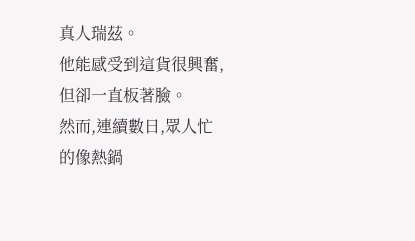真人瑞茲。
他能感受到這貨很興奮,但卻一直板著臉。
然而,連續數日,眾人忙的像熱鍋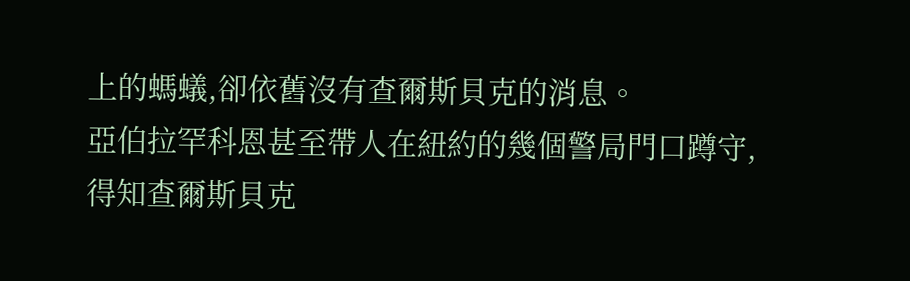上的螞蟻,卻依舊沒有查爾斯貝克的消息。
亞伯拉罕科恩甚至帶人在紐約的幾個警局門口蹲守,得知查爾斯貝克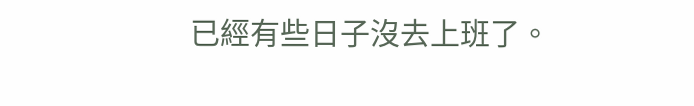已經有些日子沒去上班了。